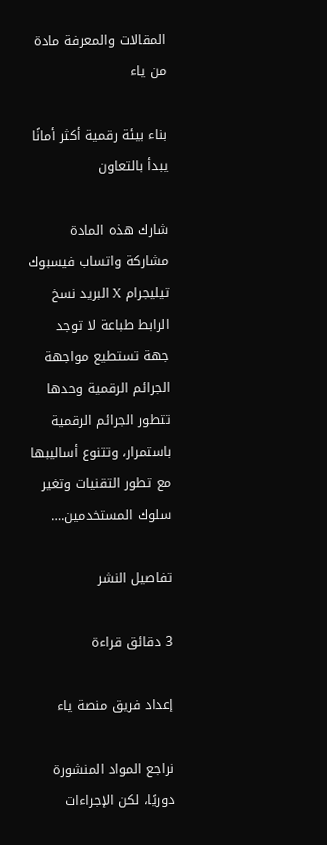المقالات والمعرفة مادة من ياء

بناء بيئة رقمية أكثر أمانًا يبدأ بالتعاون

شارك هذه المادة مشاركة واتساب فيسبوك تيليجرام X البريد نسخ الرابط طباعة لا توجد جهة تستطيع مواجهة الجرائم الرقمية وحدها تتطور الجرائم الرقمية باستمرار، وتتنوع أساليبها مع تطور التقنيات وتغير سلوك المستخدمين.…

تفاصيل النشر

3 دقائق قراءة

إعداد فريق منصة ياء

نراجع المواد المنشورة دوريًا، لكن الإجراءات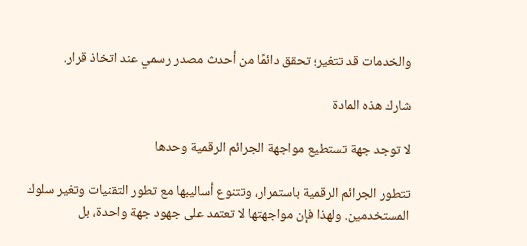والخدمات قد تتغير؛ تحقق دائمًا من أحدث مصدر رسمي عند اتخاذ قرار.

شارك هذه المادة

لا توجد جهة تستطيع مواجهة الجرائم الرقمية وحدها

تتطور الجرائم الرقمية باستمرار، وتتنوع أساليبها مع تطور التقنيات وتغير سلوك المستخدمين. ولهذا فإن مواجهتها لا تعتمد على جهود جهة واحدة، بل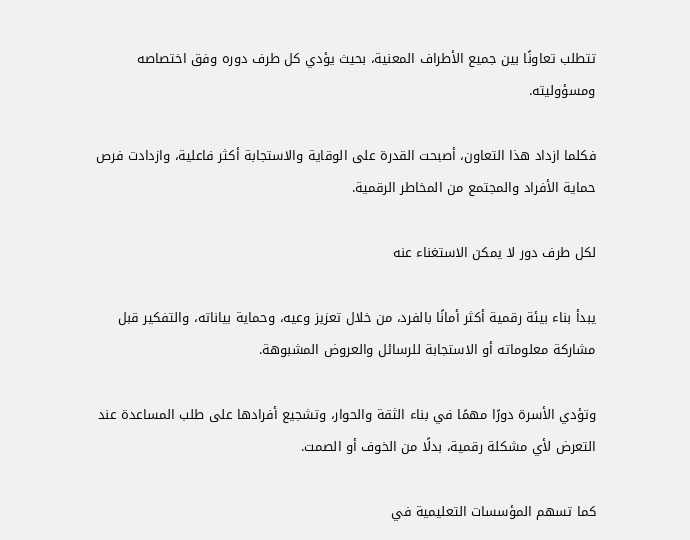تتطلب تعاونًا بين جميع الأطراف المعنية، بحيث يؤدي كل طرف دوره وفق اختصاصه ومسؤوليته.

فكلما ازداد هذا التعاون، أصبحت القدرة على الوقاية والاستجابة أكثر فاعلية، وازدادت فرص حماية الأفراد والمجتمع من المخاطر الرقمية.

لكل طرف دور لا يمكن الاستغناء عنه

يبدأ بناء بيئة رقمية أكثر أمانًا بالفرد، من خلال تعزيز وعيه، وحماية بياناته، والتفكير قبل مشاركة معلوماته أو الاستجابة للرسائل والعروض المشبوهة.

وتؤدي الأسرة دورًا مهمًا في بناء الثقة والحوار، وتشجيع أفرادها على طلب المساعدة عند التعرض لأي مشكلة رقمية، بدلًا من الخوف أو الصمت.

كما تسهم المؤسسات التعليمية في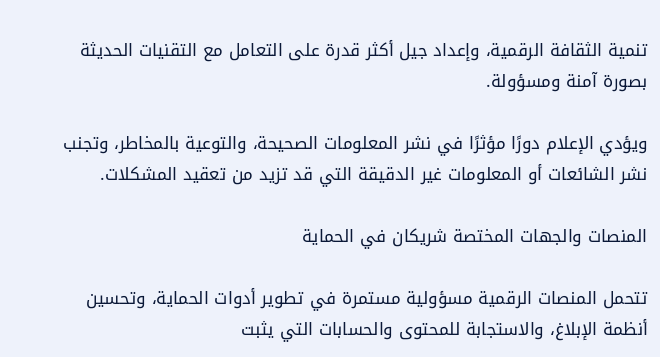تنمية الثقافة الرقمية، وإعداد جيل أكثر قدرة على التعامل مع التقنيات الحديثة بصورة آمنة ومسؤولة.

ويؤدي الإعلام دورًا مؤثرًا في نشر المعلومات الصحيحة، والتوعية بالمخاطر، وتجنب نشر الشائعات أو المعلومات غير الدقيقة التي قد تزيد من تعقيد المشكلات.

المنصات والجهات المختصة شريكان في الحماية

تتحمل المنصات الرقمية مسؤولية مستمرة في تطوير أدوات الحماية، وتحسين أنظمة الإبلاغ، والاستجابة للمحتوى والحسابات التي يثبت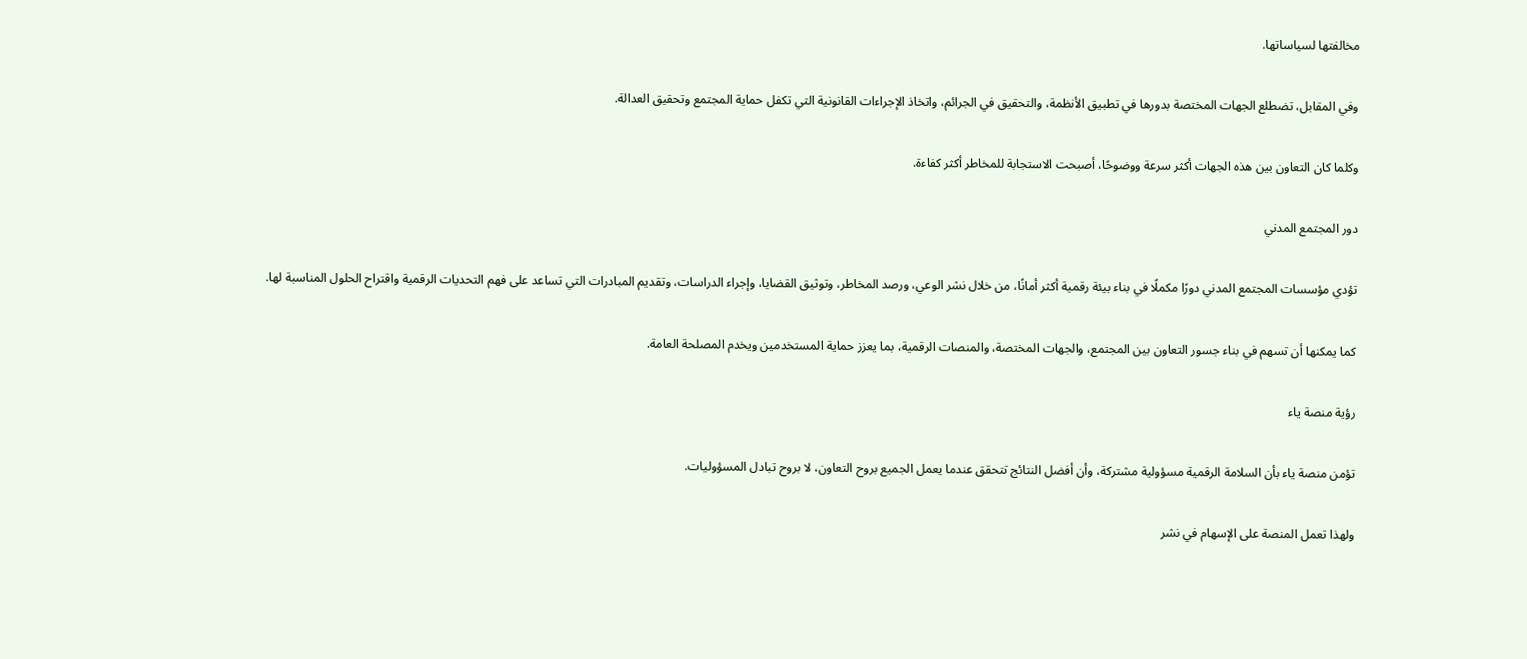مخالفتها لسياساتها.

وفي المقابل، تضطلع الجهات المختصة بدورها في تطبيق الأنظمة، والتحقيق في الجرائم، واتخاذ الإجراءات القانونية التي تكفل حماية المجتمع وتحقيق العدالة.

وكلما كان التعاون بين هذه الجهات أكثر سرعة ووضوحًا، أصبحت الاستجابة للمخاطر أكثر كفاءة.

دور المجتمع المدني

تؤدي مؤسسات المجتمع المدني دورًا مكملًا في بناء بيئة رقمية أكثر أمانًا، من خلال نشر الوعي، ورصد المخاطر، وتوثيق القضايا، وإجراء الدراسات، وتقديم المبادرات التي تساعد على فهم التحديات الرقمية واقتراح الحلول المناسبة لها.

كما يمكنها أن تسهم في بناء جسور التعاون بين المجتمع، والجهات المختصة، والمنصات الرقمية، بما يعزز حماية المستخدمين ويخدم المصلحة العامة.

رؤية منصة ياء

تؤمن منصة ياء بأن السلامة الرقمية مسؤولية مشتركة، وأن أفضل النتائج تتحقق عندما يعمل الجميع بروح التعاون، لا بروح تبادل المسؤوليات.

ولهذا تعمل المنصة على الإسهام في نشر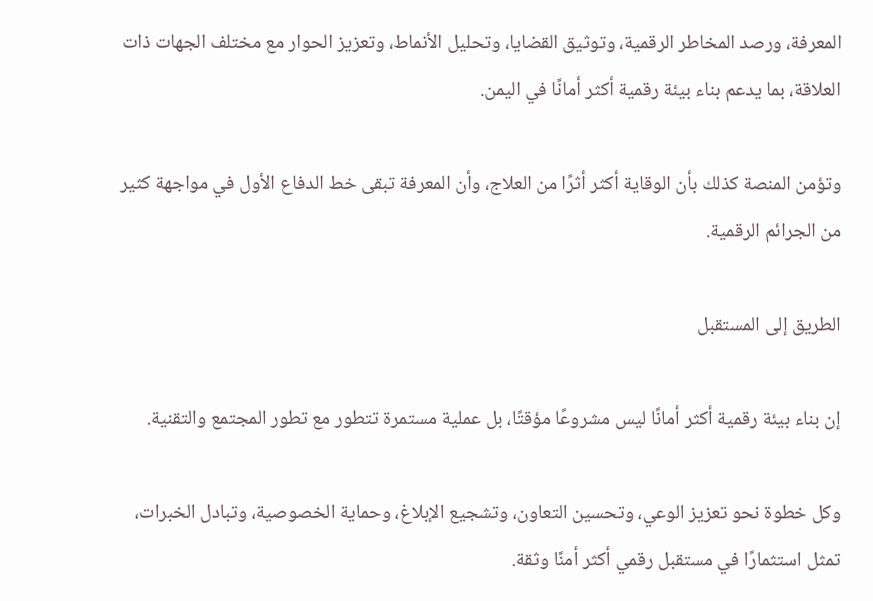المعرفة، ورصد المخاطر الرقمية، وتوثيق القضايا، وتحليل الأنماط، وتعزيز الحوار مع مختلف الجهات ذات العلاقة، بما يدعم بناء بيئة رقمية أكثر أمانًا في اليمن.

وتؤمن المنصة كذلك بأن الوقاية أكثر أثرًا من العلاج، وأن المعرفة تبقى خط الدفاع الأول في مواجهة كثير من الجرائم الرقمية.

الطريق إلى المستقبل

إن بناء بيئة رقمية أكثر أمانًا ليس مشروعًا مؤقتًا، بل عملية مستمرة تتطور مع تطور المجتمع والتقنية.

وكل خطوة نحو تعزيز الوعي، وتحسين التعاون، وتشجيع الإبلاغ، وحماية الخصوصية، وتبادل الخبرات، تمثل استثمارًا في مستقبل رقمي أكثر أمنًا وثقة.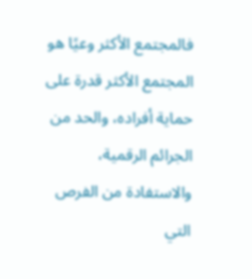فالمجتمع الأكثر وعيًا هو المجتمع الأكثر قدرة على حماية أفراده، والحد من الجرائم الرقمية، والاستفادة من الفرص التي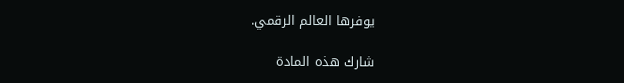يوفرها العالم الرقمي.

شارك هذه المادة